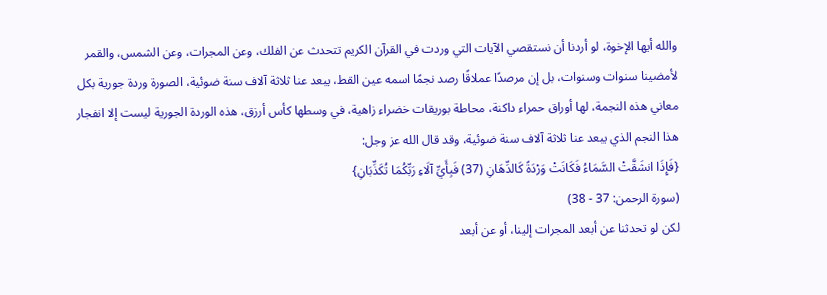والله أيها الإخوة، لو أردنا أن نستقصي الآيات التي وردت في القرآن الكريم تتحدث عن الفلك، وعن المجرات، وعن الشمس، والقمر لأمضينا سنوات وسنوات، بل إن مرصدًا عملاقًا رصد نجمًا اسمه عين القط، يبعد عنا ثلاثة آلاف سنة ضوئية، الصورة وردة جورية بكل معاني هذه النجمة، لها أوراق حمراء داكنة، محاطة بوريقات خضراء زاهية، في وسطها كأس أرزق، هذه الوردة الجورية ليست إلا انفجار هذا النجم الذي يبعد عنا ثلاثة آلاف سنة ضوئية، وقد قال الله عز وجل:
{فَإِذَا انشَقَّتْ السَّمَاءُ فَكَانَتْ وَرْدَةً كَالدِّهَانِ (37) فَبِأَيِّ آلَاءِ رَبِّكُمَا تُكَذِّبَانِ}
(سورة الرحمن: 37 - 38)
لكن لو تحدثنا عن أبعد المجرات إلينا، أو عن أبعد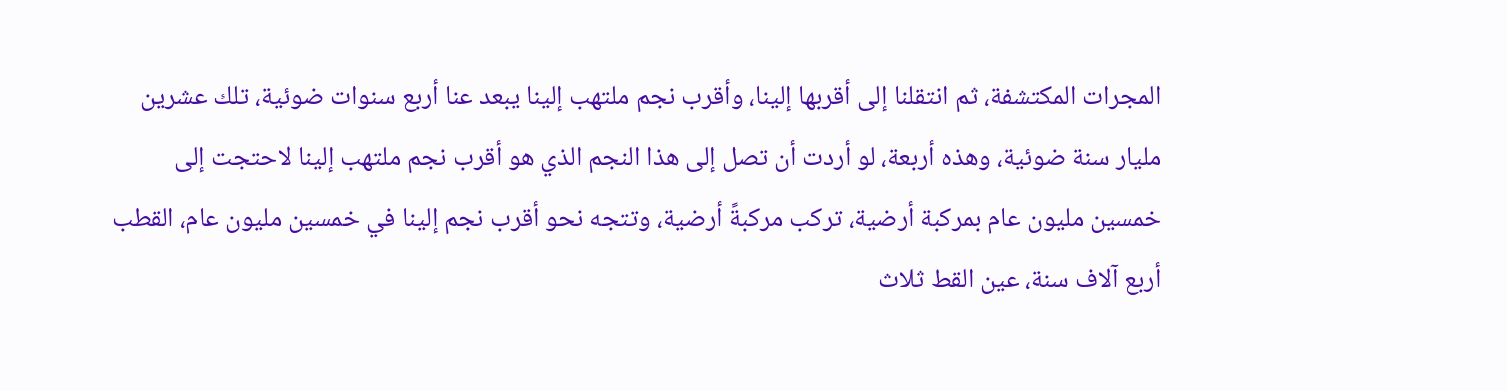المجرات المكتشفة، ثم انتقلنا إلى أقربها إلينا، وأقرب نجم ملتهب إلينا يبعد عنا أربع سنوات ضوئية، تلك عشرين مليار سنة ضوئية، وهذه أربعة، لو أردت أن تصل إلى هذا النجم الذي هو أقرب نجم ملتهب إلينا لاحتجت إلى خمسين مليون عام بمركبة أرضية، تركب مركبةً أرضية، وتتجه نحو أقرب نجم إلينا في خمسين مليون عام، القطب أربع آلاف سنة، عين القط ثلاث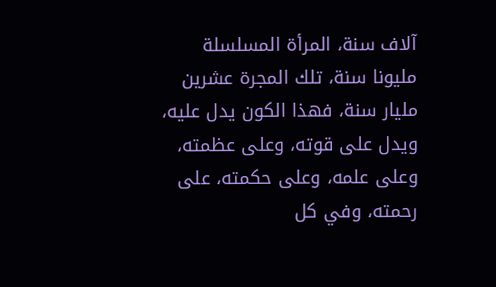آلاف سنة، المرأة المسلسلة مليونا سنة، تلك المجرة عشرين مليار سنة، فهذا الكون يدل عليه، ويدل على قوته، وعلى عظمته، وعلى علمه، وعلى حكمته، على رحمته، وفي كل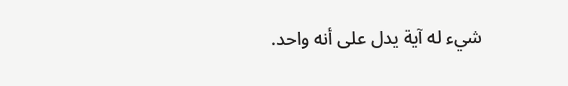شيء له آية يدل على أنه واحد.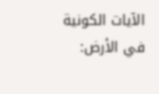الآيات الكونية في الأرض: